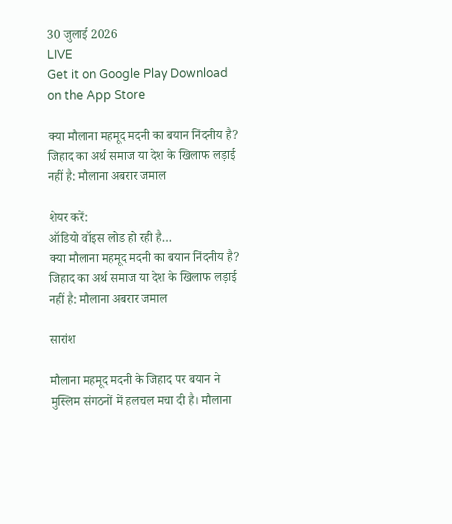30 जुलाई 2026
LIVE
Get it on Google Play Download on the App Store

क्या मौलाना महमूद मदनी का बयान निंदनीय है? जिहाद का अर्थ समाज या देश के खिलाफ लड़ाई नहीं है: मौलाना अबरार जमाल

शेयर करें:
ऑडियो वॉइस लोड हो रही है…
क्या मौलाना महमूद मदनी का बयान निंदनीय है? जिहाद का अर्थ समाज या देश के खिलाफ लड़ाई नहीं है: मौलाना अबरार जमाल

सारांश

मौलाना महमूद मदनी के जिहाद पर बयान ने मुस्लिम संगठनों में हलचल मचा दी है। मौलाना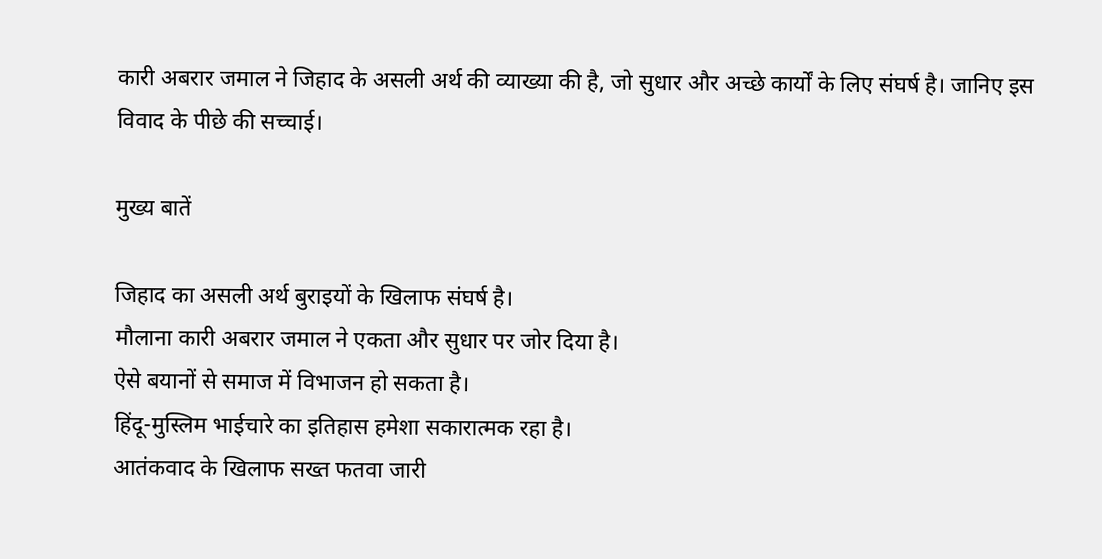कारी अबरार जमाल ने जिहाद के असली अर्थ की व्याख्या की है, जो सुधार और अच्छे कार्यों के लिए संघर्ष है। जानिए इस विवाद के पीछे की सच्चाई।

मुख्य बातें

जिहाद का असली अर्थ बुराइयों के खिलाफ संघर्ष है।
मौलाना कारी अबरार जमाल ने एकता और सुधार पर जोर दिया है।
ऐसे बयानों से समाज में विभाजन हो सकता है।
हिंदू-मुस्लिम भाईचारे का इतिहास हमेशा सकारात्मक रहा है।
आतंकवाद के खिलाफ सख्त फतवा जारी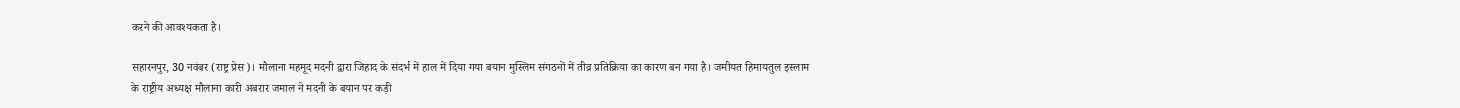करने की आवश्यकता है।

सहारनपुर, 30 नवंबर (राष्ट्र प्रेस)। मौलाना महमूद मदनी द्वारा जिहाद के संदर्भ में हाल में दिया गया बयान मुस्लिम संगठनों में तीव्र प्रतिक्रिया का कारण बन गया है। जमीयत हिमायतुल इस्लाम के राष्ट्रीय अध्यक्ष मौलाना कारी अबरार जमाल ने मदनी के बयान पर कड़ी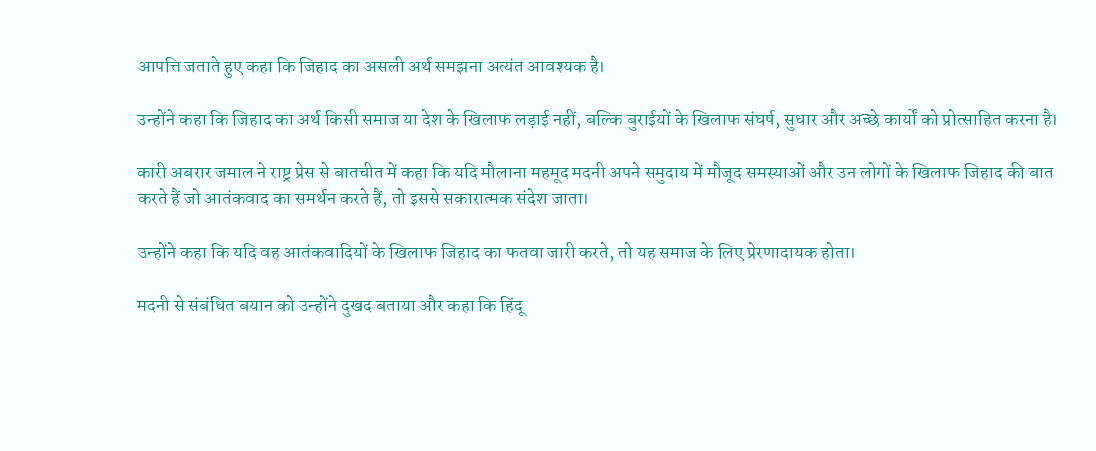आपत्ति जताते हुए कहा कि जिहाद का असली अर्थ समझना अत्यंत आवश्यक है।

उन्होंने कहा कि जिहाद का अर्थ किसी समाज या देश के खिलाफ लड़ाई नहीं, बल्कि बुराईयों के खिलाफ संघर्ष, सुधार और अच्छे कार्यों को प्रोत्साहित करना है।

कारी अबरार जमाल ने राष्ट्र प्रेस से बातचीत में कहा कि यदि मौलाना महमूद मदनी अपने समुदाय में मौजूद समस्याओं और उन लोगों के खिलाफ जिहाद की बात करते हैं जो आतंकवाद का समर्थन करते हैं, तो इससे सकारात्मक संदेश जाता।

उन्होंने कहा कि यदि वह आतंकवादियों के खिलाफ जिहाद का फतवा जारी करते, तो यह समाज के लिए प्रेरणादायक होता।

मदनी से संबंधित बयान को उन्होंने दुखद बताया और कहा कि हिंदू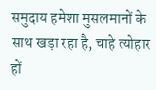समुदाय हमेशा मुसलमानों के साथ खड़ा रहा है, चाहे त्योहार हों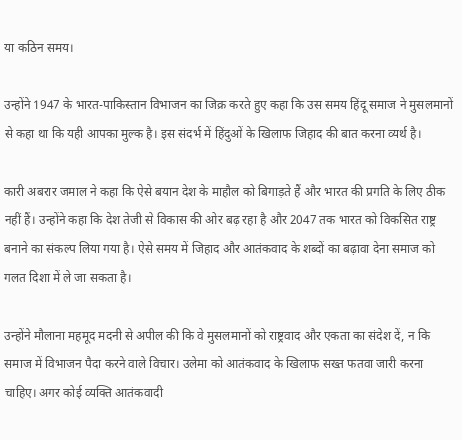या कठिन समय।

उन्होंने 1947 के भारत-पाकिस्तान विभाजन का जिक्र करते हुए कहा कि उस समय हिंदू समाज ने मुसलमानों से कहा था कि यही आपका मुल्क है। इस संदर्भ में हिंदुओं के खिलाफ जिहाद की बात करना व्यर्थ है।

कारी अबरार जमाल ने कहा कि ऐसे बयान देश के माहौल को बिगाड़ते हैं और भारत की प्रगति के लिए ठीक नहीं हैं। उन्होंने कहा कि देश तेजी से विकास की ओर बढ़ रहा है और 2047 तक भारत को विकसित राष्ट्र बनाने का संकल्प लिया गया है। ऐसे समय में जिहाद और आतंकवाद के शब्दों का बढ़ावा देना समाज को गलत दिशा में ले जा सकता है।

उन्होंने मौलाना महमूद मदनी से अपील की कि वे मुसलमानों को राष्ट्रवाद और एकता का संदेश दें, न कि समाज में विभाजन पैदा करने वाले विचार। उलेमा को आतंकवाद के खिलाफ सख्त फतवा जारी करना चाहिए। अगर कोई व्यक्ति आतंकवादी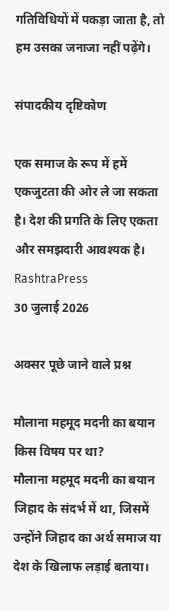गतिविधियों में पकड़ा जाता है, तो हम उसका जनाजा नहीं पढ़ेंगे।

संपादकीय दृष्टिकोण

एक समाज के रूप में हमें एकजुटता की ओर ले जा सकता है। देश की प्रगति के लिए एकता और समझदारी आवश्यक है।
RashtraPress
30 जुलाई 2026

अक्सर पूछे जाने वाले प्रश्न

मौलाना महमूद मदनी का बयान किस विषय पर था?
मौलाना महमूद मदनी का बयान जिहाद के संदर्भ में था, जिसमें उन्होंने जिहाद का अर्थ समाज या देश के खिलाफ लड़ाई बताया।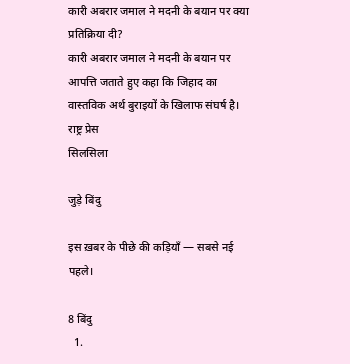कारी अबरार जमाल ने मदनी के बयान पर क्या प्रतिक्रिया दी?
कारी अबरार जमाल ने मदनी के बयान पर आपत्ति जताते हुए कहा कि जिहाद का वास्तविक अर्थ बुराइयों के खिलाफ संघर्ष है।
राष्ट्र प्रेस
सिलसिला

जुड़े बिंदु

इस ख़बर के पीछे की कड़ियाँ — सबसे नई पहले।

8 बिंदु
  1.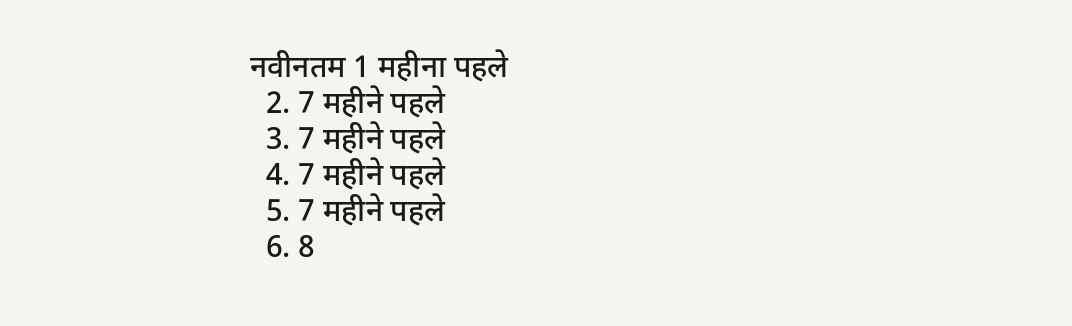नवीनतम 1 महीना पहले
  2. 7 महीने पहले
  3. 7 महीने पहले
  4. 7 महीने पहले
  5. 7 महीने पहले
  6. 8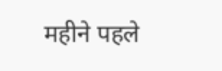महीने पहले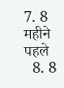7. 8 महीने पहले
  8. 8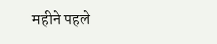महीने पहले